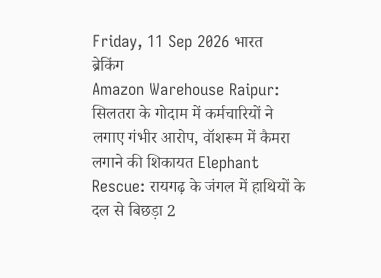Friday, 11 Sep 2026 भारत
ब्रेकिंग
Amazon Warehouse Raipur: सिलतरा के गोदाम में कर्मचारियों ने लगाए गंभीर आरोप, वॉशरूम में कैमरा लगाने की शिकायत Elephant Rescue: रायगढ़ के जंगल में हाथियों के दल से बिछड़ा 2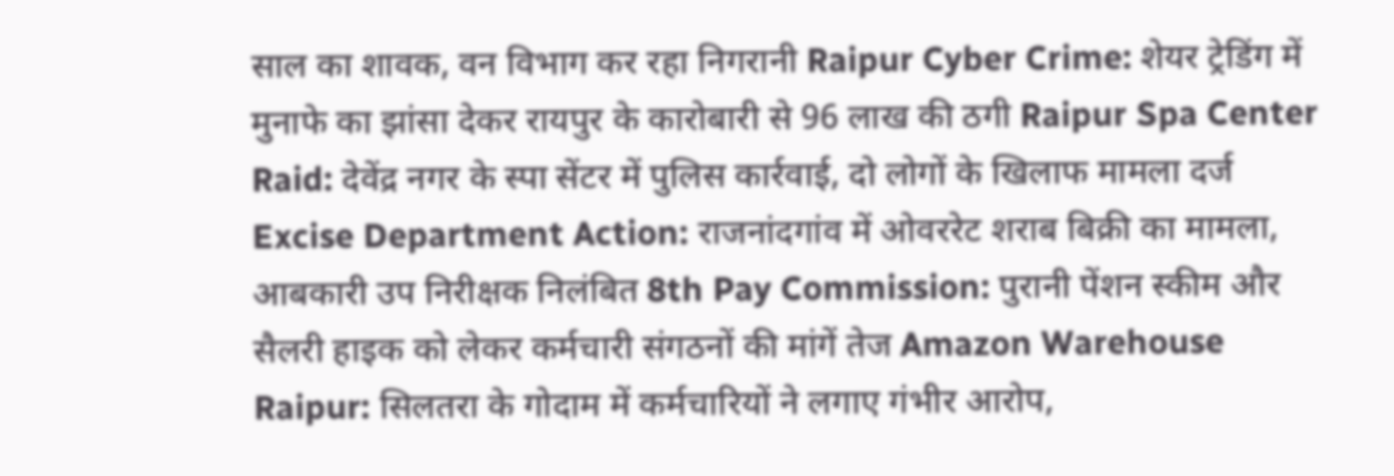साल का शावक, वन विभाग कर रहा निगरानी Raipur Cyber Crime: शेयर ट्रेडिंग में मुनाफे का झांसा देकर रायपुर के कारोबारी से 96 लाख की ठगी Raipur Spa Center Raid: देवेंद्र नगर के स्पा सेंटर में पुलिस कार्रवाई, दो लोगों के खिलाफ मामला दर्ज Excise Department Action: राजनांदगांव में ओवररेट शराब बिक्री का मामला, आबकारी उप निरीक्षक निलंबित 8th Pay Commission: पुरानी पेंशन स्कीम और सैलरी हाइक को लेकर कर्मचारी संगठनों की मांगें तेज Amazon Warehouse Raipur: सिलतरा के गोदाम में कर्मचारियों ने लगाए गंभीर आरोप,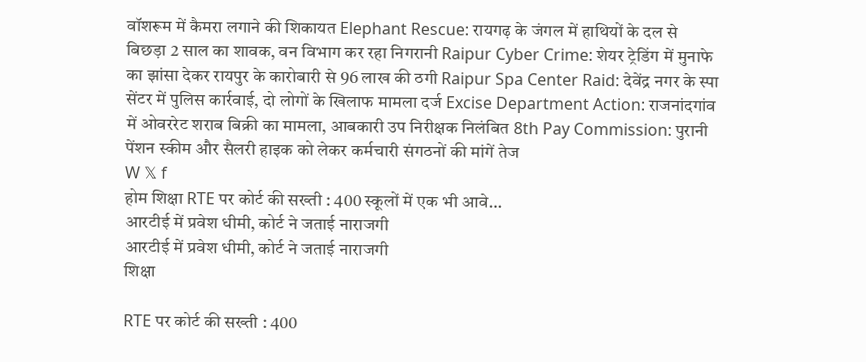वॉशरूम में कैमरा लगाने की शिकायत Elephant Rescue: रायगढ़ के जंगल में हाथियों के दल से बिछड़ा 2 साल का शावक, वन विभाग कर रहा निगरानी Raipur Cyber Crime: शेयर ट्रेडिंग में मुनाफे का झांसा देकर रायपुर के कारोबारी से 96 लाख की ठगी Raipur Spa Center Raid: देवेंद्र नगर के स्पा सेंटर में पुलिस कार्रवाई, दो लोगों के खिलाफ मामला दर्ज Excise Department Action: राजनांदगांव में ओवररेट शराब बिक्री का मामला, आबकारी उप निरीक्षक निलंबित 8th Pay Commission: पुरानी पेंशन स्कीम और सैलरी हाइक को लेकर कर्मचारी संगठनों की मांगें तेज
W 𝕏 f
होम शिक्षा RTE पर कोर्ट की सख्ती : 400 स्कूलों में एक भी आवे…
आरटीई में प्रवेश धीमी, कोर्ट ने जताई नाराजगी
आरटीई में प्रवेश धीमी, कोर्ट ने जताई नाराजगी
शिक्षा

RTE पर कोर्ट की सख्ती : 400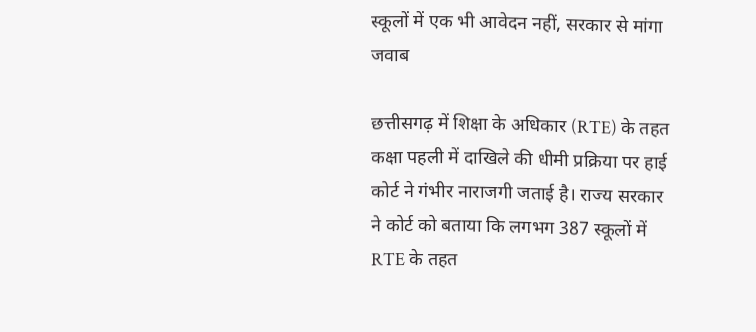स्कूलों में एक भी आवेदन नहीं, सरकार से मांगा जवाब

छत्तीसगढ़ में शिक्षा के अधिकार (RTE) के तहत कक्षा पहली में दाखिले की धीमी प्रक्रिया पर हाई कोर्ट ने गंभीर नाराजगी जताई है। राज्य सरकार ने कोर्ट को बताया कि लगभग 387 स्कूलों में RTE के तहत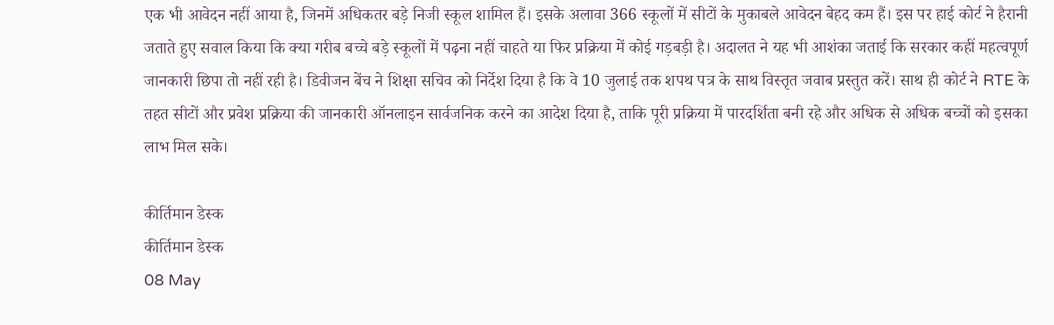एक भी आवेदन नहीं आया है, जिनमें अधिकतर बड़े निजी स्कूल शामिल हैं। इसके अलावा 366 स्कूलों में सीटों के मुकाबले आवेदन बेहद कम हैं। इस पर हाई कोर्ट ने हैरानी जताते हुए सवाल किया कि क्या गरीब बच्चे बड़े स्कूलों में पढ़ना नहीं चाहते या फिर प्रक्रिया में कोई गड़बड़ी है। अदालत ने यह भी आशंका जताई कि सरकार कहीं महत्वपूर्ण जानकारी छिपा तो नहीं रही है। डिवीजन बेंच ने शिक्षा सचिव को निर्देश दिया है कि वे 10 जुलाई तक शपथ पत्र के साथ विस्तृत जवाब प्रस्तुत करें। साथ ही कोर्ट ने RTE के तहत सीटों और प्रवेश प्रक्रिया की जानकारी ऑनलाइन सार्वजनिक करने का आदेश दिया है, ताकि पूरी प्रक्रिया में पारदर्शिता बनी रहे और अधिक से अधिक बच्चों को इसका लाभ मिल सके।

कीर्तिमान डेस्क
कीर्तिमान डेस्क
08 May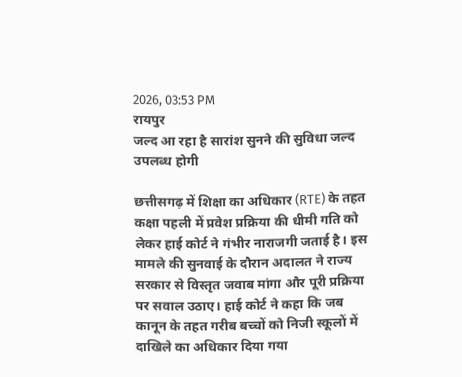2026, 03:53 PM
रायपुर
जल्द आ रहा है सारांश सुनने की सुविधा जल्द उपलब्ध होगी

छत्तीसगढ़ में शिक्षा का अधिकार (RTE) के तहत कक्षा पहली में प्रवेश प्रक्रिया की धीमी गति को लेकर हाई कोर्ट ने गंभीर नाराजगी जताई है। इस मामले की सुनवाई के दौरान अदालत ने राज्य सरकार से विस्तृत जवाब मांगा और पूरी प्रक्रिया पर सवाल उठाए। हाई कोर्ट ने कहा कि जब कानून के तहत गरीब बच्चों को निजी स्कूलों में दाखिले का अधिकार दिया गया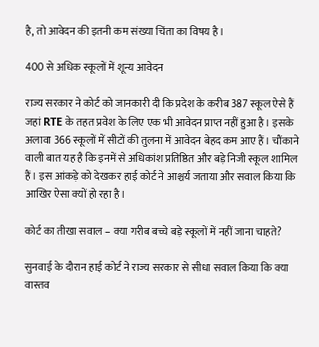है, तो आवेदन की इतनी कम संख्या चिंता का विषय है।

400 से अधिक स्कूलों में शून्य आवेदन

राज्य सरकार ने कोर्ट को जानकारी दी कि प्रदेश के करीब 387 स्कूल ऐसे हैं जहां RTE के तहत प्रवेश के लिए एक भी आवेदन प्राप्त नहीं हुआ है। इसके अलावा 366 स्कूलों में सीटों की तुलना में आवेदन बेहद कम आए हैं। चौंकाने वाली बात यह है कि इनमें से अधिकांश प्रतिष्ठित और बड़े निजी स्कूल शामिल हैं। इस आंकड़े को देखकर हाई कोर्ट ने आश्चर्य जताया और सवाल किया कि आखिर ऐसा क्यों हो रहा है।

कोर्ट का तीखा सवाल – क्या गरीब बच्चे बड़े स्कूलों में नहीं जाना चाहते?

सुनवाई के दौरान हाई कोर्ट ने राज्य सरकार से सीधा सवाल किया कि क्या वास्तव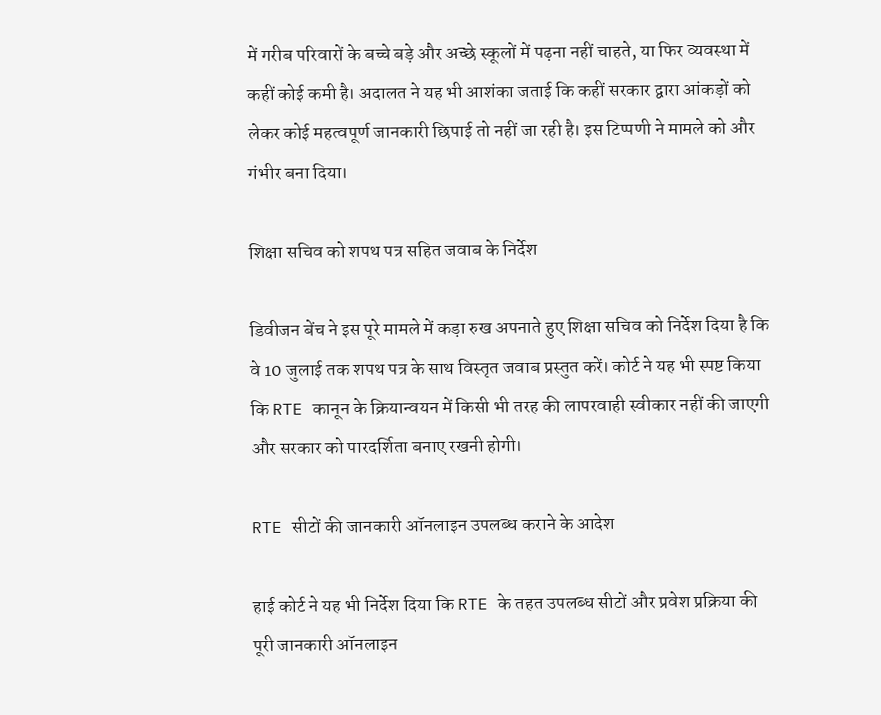में गरीब परिवारों के बच्चे बड़े और अच्छे स्कूलों में पढ़ना नहीं चाहते, या फिर व्यवस्था में कहीं कोई कमी है। अदालत ने यह भी आशंका जताई कि कहीं सरकार द्वारा आंकड़ों को लेकर कोई महत्वपूर्ण जानकारी छिपाई तो नहीं जा रही है। इस टिप्पणी ने मामले को और गंभीर बना दिया।

शिक्षा सचिव को शपथ पत्र सहित जवाब के निर्देश

डिवीजन बेंच ने इस पूरे मामले में कड़ा रुख अपनाते हुए शिक्षा सचिव को निर्देश दिया है कि वे 10 जुलाई तक शपथ पत्र के साथ विस्तृत जवाब प्रस्तुत करें। कोर्ट ने यह भी स्पष्ट किया कि RTE कानून के क्रियान्वयन में किसी भी तरह की लापरवाही स्वीकार नहीं की जाएगी और सरकार को पारदर्शिता बनाए रखनी होगी।

RTE सीटों की जानकारी ऑनलाइन उपलब्ध कराने के आदेश

हाई कोर्ट ने यह भी निर्देश दिया कि RTE के तहत उपलब्ध सीटों और प्रवेश प्रक्रिया की पूरी जानकारी ऑनलाइन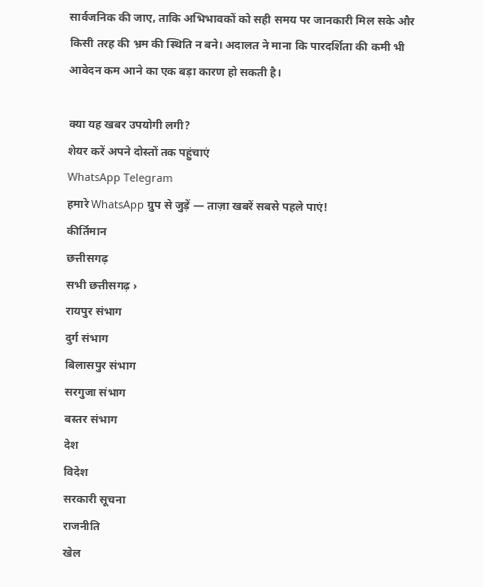सार्वजनिक की जाए, ताकि अभिभावकों को सही समय पर जानकारी मिल सके और किसी तरह की भ्रम की स्थिति न बने। अदालत ने माना कि पारदर्शिता की कमी भी आवेदन कम आने का एक बड़ा कारण हो सकती है।

क्या यह खबर उपयोगी लगी?
शेयर करें अपने दोस्तों तक पहुंचाएं
WhatsApp Telegram
हमारे WhatsApp ग्रुप से जुड़ें — ताज़ा खबरें सबसे पहले पाएं!
कीर्तिमान
छत्तीसगढ़
सभी छत्तीसगढ़ ›
रायपुर संभाग
दुर्ग संभाग
बिलासपुर संभाग
सरगुजा संभाग
बस्तर संभाग
देश
विदेश
सरकारी सूचना
राजनीति
खेल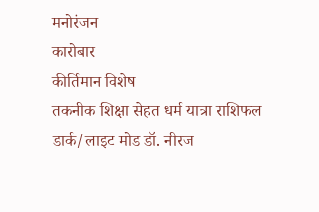मनोरंजन
कारोबार
कीर्तिमान विशेष
तकनीक शिक्षा सेहत धर्म यात्रा राशिफल डार्क/लाइट मोड डॉ. नीरज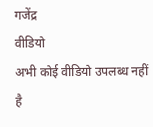गजेंद्र
वीडियो
अभी कोई वीडियो उपलब्ध नहीं है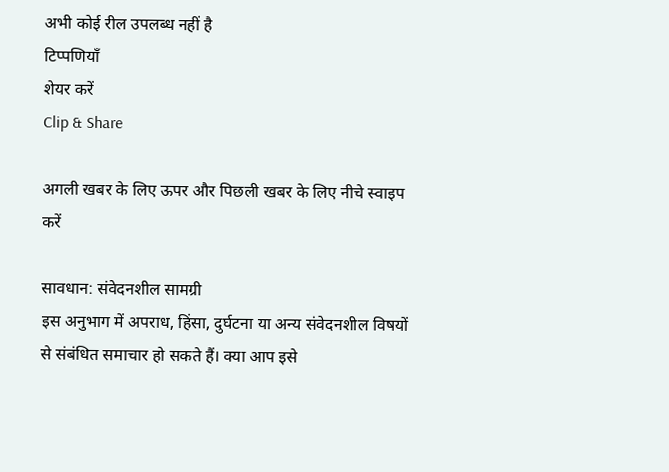अभी कोई रील उपलब्ध नहीं है
टिप्पणियाँ
शेयर करें
Clip & Share

अगली खबर के लिए ऊपर और पिछली खबर के लिए नीचे स्वाइप करें

सावधान: संवेदनशील सामग्री
इस अनुभाग में अपराध, हिंसा, दुर्घटना या अन्य संवेदनशील विषयों से संबंधित समाचार हो सकते हैं। क्या आप इसे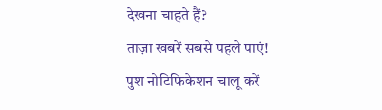देखना चाहते हैं?
ताज़ा खबरें सबसे पहले पाएं!
पुश नोटिफिकेशन चालू करें